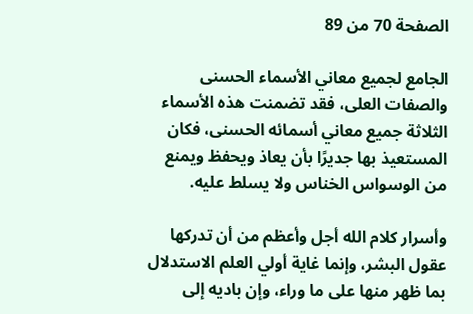الصفحة 70 من 89

الجامع لجميع معاني الأسماء الحسنى والصفات العلى، فقد تضمنت هذه الأسماء الثلاثة جميع معاني أسمائه الحسنى، فكان المستعيذ بها جديرًا بأن يعاذ ويحفظ ويمنع من الوسواس الخناس ولا يسلط عليه.

وأسرار كلام الله أجل وأعظم من أن تدركها عقول البشر، وإنما غاية أولي العلم الاستدلال بما ظهر منها على ما وراء، وإن باديه إلى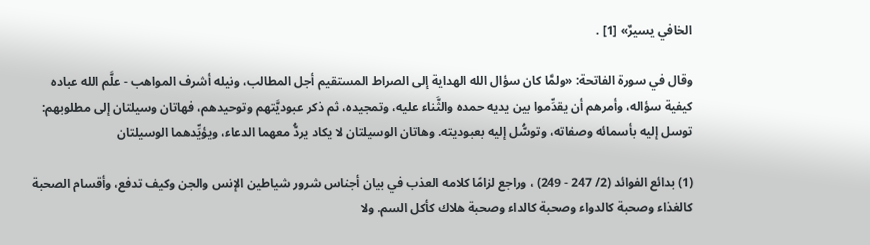الخافي يسيرٌ» [1] .

وقال في سورة الفاتحة: «ولمَّا كان سؤال الله الهداية إلى الصراط المستقيم أجل المطالب، ونيله أشرف المواهب - علَّم الله عباده كيفية سؤاله، وأمرهم أن يقدِّموا بين يديه حمده والثَّناء عليه، وتمجيده، ثم ذكر عبوديَّتهم وتوحيدهم، فهاتان وسيلتان إلى مطلوبهم: توسل إليه بأسمائه وصفاته، وتوسُّل إليه بعبوديته. وهاتان الوسيلتان لا يكاد يردُّ معهما الدعاء، ويؤيِّدهما الوسيلتان

(1) بدائع الفوائد (2/ 247 - 249) ، وراجع لزامًا كلامه العذب في بيان أجناس شرور شياطين الإنس والجن وكيف تدفع، وأقسام الصحبة كالغذاء وصحبة كالدواء وصحبة كالداء وصحبة هلاك كأكل السم. ولا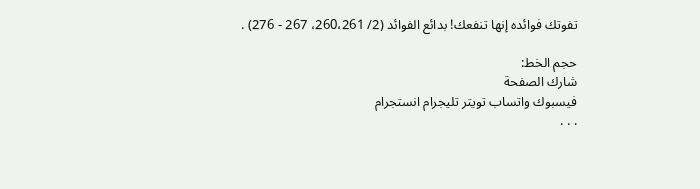تفوتك فوائده إنها تنفعك! بدائع الفوائد (2/ 260،261، 267 - 276) .

حجم الخط:
شارك الصفحة
فيسبوك واتساب تويتر تليجرام انستجرام
. . .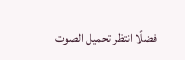فضلًا انتظر تحميل الصوت